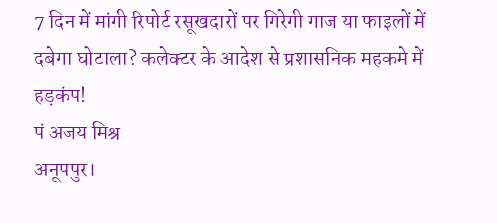7 दिन में मांगी रिपोर्ट रसूखदारों पर गिरेगी गाज या फाइलों में दबेगा घोटाला? कलेक्टर के आदेश से प्रशासनिक महकमे में हड़कंप!
पं अजय मिश्र
अनूपपुर।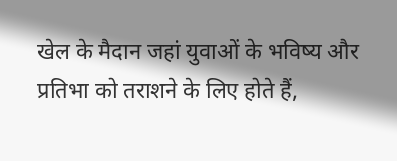खेल के मैदान जहां युवाओं के भविष्य और प्रतिभा को तराशने के लिए होते हैं,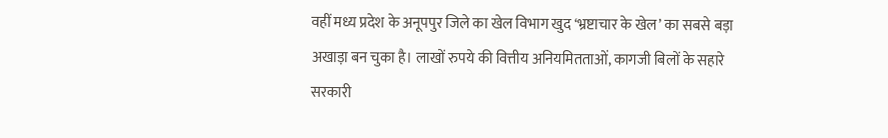वहीं मध्य प्रदेश के अनूपपुर जिले का खेल विभाग खुद ‘भ्रष्टाचार के खेल’ का सबसे बड़ा अखाड़ा बन चुका है। लाखों रुपये की वित्तीय अनियमितताओं, कागजी बिलों के सहारे सरकारी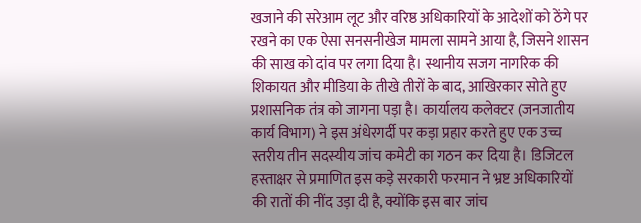खजाने की सरेआम लूट और वरिष्ठ अधिकारियों के आदेशों को ठेंगे पर रखने का एक ऐसा सनसनीखेज मामला सामने आया है, जिसने शासन की साख को दांव पर लगा दिया है। स्थानीय सजग नागरिक की शिकायत और मीडिया के तीखे तीरों के बाद, आखिरकार सोते हुए प्रशासनिक तंत्र को जागना पड़ा है। कार्यालय कलेक्टर (जनजातीय कार्य विभाग) ने इस अंधेरगर्दी पर कड़ा प्रहार करते हुए एक उच्च स्तरीय तीन सदस्यीय जांच कमेटी का गठन कर दिया है। डिजिटल हस्ताक्षर से प्रमाणित इस कड़े सरकारी फरमान ने भ्रष्ट अधिकारियों की रातों की नींद उड़ा दी है, क्योंकि इस बार जांच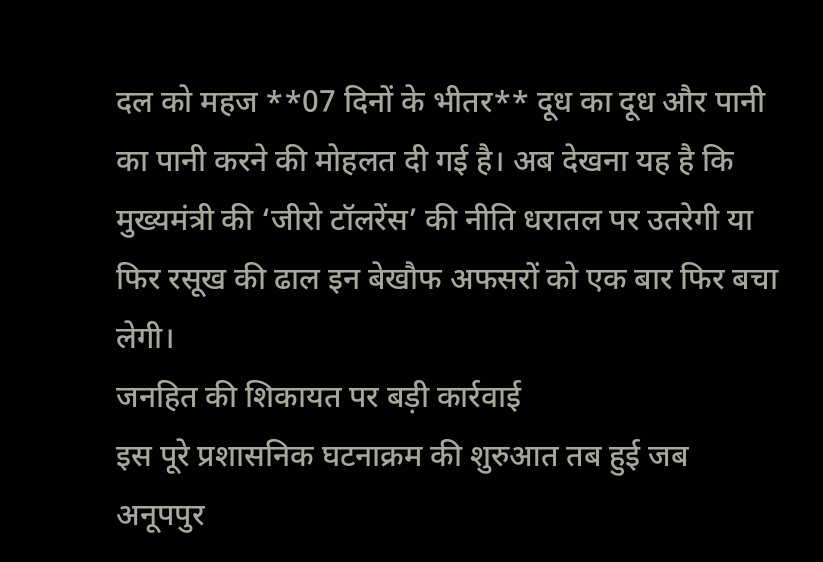दल को महज **07 दिनों के भीतर** दूध का दूध और पानी का पानी करने की मोहलत दी गई है। अब देखना यह है कि मुख्यमंत्री की ‘जीरो टॉलरेंस’ की नीति धरातल पर उतरेगी या फिर रसूख की ढाल इन बेखौफ अफसरों को एक बार फिर बचा लेगी।
जनहित की शिकायत पर बड़ी कार्रवाई
इस पूरे प्रशासनिक घटनाक्रम की शुरुआत तब हुई जब अनूपपुर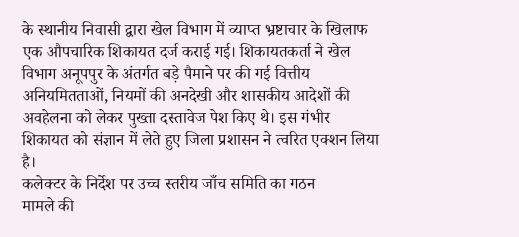के स्थानीय निवासी द्वारा खेल विभाग में व्याप्त भ्रष्टाचार के खिलाफ एक औपचारिक शिकायत दर्ज कराई गई। शिकायतकर्ता ने खेल विभाग अनूपपुर के अंतर्गत बड़े पैमाने पर की गई वित्तीय अनियमितताओं, नियमों की अनदेखी और शासकीय आदेशों की अवहेलना को लेकर पुख्ता दस्तावेज पेश किए थे। इस गंभीर शिकायत को संज्ञान में लेते हुए जिला प्रशासन ने त्वरित एक्शन लिया है।
कलेक्टर के निर्देश पर उच्च स्तरीय जाँच समिति का गठन
मामले की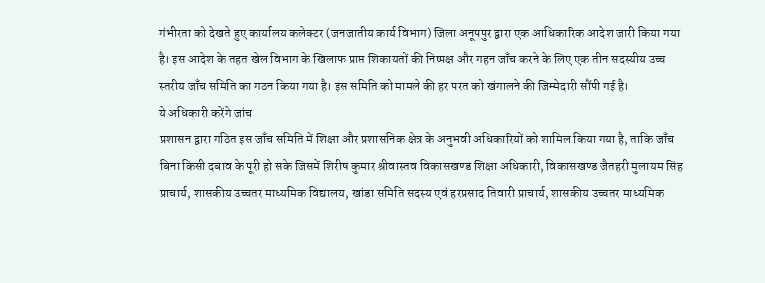गंभीरता को देखते हुए कार्यालय कलेक्टर (जनजातीय कार्य विभाग) जिला अनूपपुर द्वारा एक आधिकारिक आदेश जारी किया गया है। इस आदेश के तहत खेल विभाग के खिलाफ प्राप्त शिकायतों की निष्पक्ष और गहन जाँच करने के लिए एक तीन सदस्यीय उच्च स्तरीय जाँच समिति का गठन किया गया है। इस समिति को मामले की हर परत को खंगालने की जिम्मेदारी सौंपी गई है।
ये अधिकारी करेंगे जांच
प्रशासन द्वारा गठित इस जाँच समिति में शिक्षा और प्रशासनिक क्षेत्र के अनुभवी अधिकारियों को शामिल किया गया है, ताकि जाँच बिना किसी दबाव के पूरी हो सके जिसमें शिरीष कुमार श्रीवास्तव विकासखण्ड शिक्षा अधिकारी, विकासखण्ड जैतहरी मुलायम सिंह प्राचार्य, शासकीय उच्चतर माध्यमिक विद्यालय, खांडा समिति सदस्य एवं हरप्रसाद तिवारी प्राचार्य, शासकीय उच्चतर माध्यमिक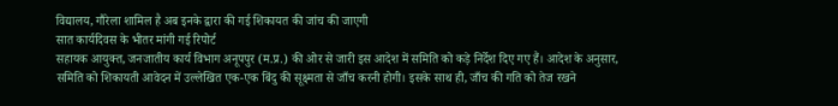विद्यालय, गौरेला शामिल है अब इनके द्वारा की गई शिकायत की जांच की जाएगी
सात कार्यदिवस के भीतर मांगी गई रिपोर्ट
सहायक आयुक्त, जनजातीय कार्य विभाग अनूपपुर (म.प्र.) की ओर से जारी इस आदेश में समिति को कड़े निर्देश दिए गए हैं। आदेश के अनुसार, समिति को शिकायती आवेदन में उल्लेखित एक-एक बिंदु की सूक्ष्मता से जाँच करनी होगी। इसके साथ ही, जाँच की गति को तेज रखने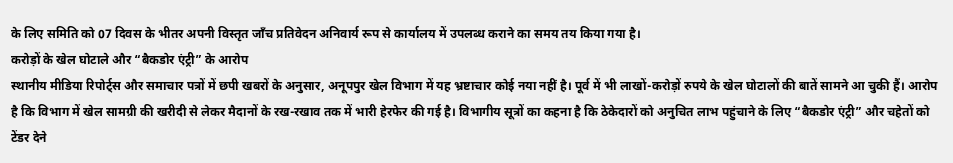के लिए समिति को 07 दिवस के भीतर अपनी विस्तृत जाँच प्रतिवेदन अनिवार्य रूप से कार्यालय में उपलब्ध कराने का समय तय किया गया है।
करोड़ों के खेल घोटाले और “बैकडोर एंट्री” के आरोप
स्थानीय मीडिया रिपोर्ट्स और समाचार पत्रों में छपी खबरों के अनुसार, अनूपपुर खेल विभाग में यह भ्रष्टाचार कोई नया नहीं है। पूर्व में भी लाखों-करोड़ों रुपये के खेल घोटालों की बातें सामने आ चुकी हैं। आरोप है कि विभाग में खेल सामग्री की खरीदी से लेकर मैदानों के रख-रखाव तक में भारी हेरफेर की गई है। विभागीय सूत्रों का कहना है कि ठेकेदारों को अनुचित लाभ पहुंचाने के लिए “बैकडोर एंट्री” और चहेतों को टेंडर देने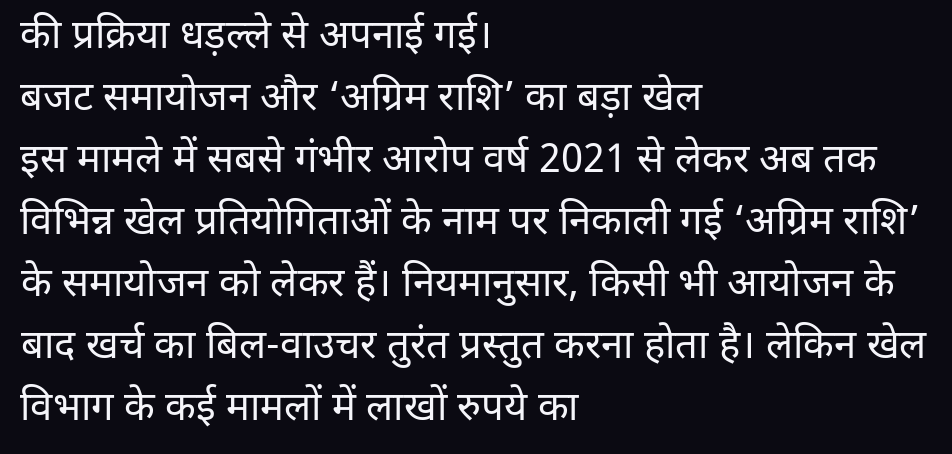की प्रक्रिया धड़ल्ले से अपनाई गई।
बजट समायोजन और ‘अग्रिम राशि’ का बड़ा खेल
इस मामले में सबसे गंभीर आरोप वर्ष 2021 से लेकर अब तक विभिन्न खेल प्रतियोगिताओं के नाम पर निकाली गई ‘अग्रिम राशि’ के समायोजन को लेकर हैं। नियमानुसार, किसी भी आयोजन के बाद खर्च का बिल-वाउचर तुरंत प्रस्तुत करना होता है। लेकिन खेल विभाग के कई मामलों में लाखों रुपये का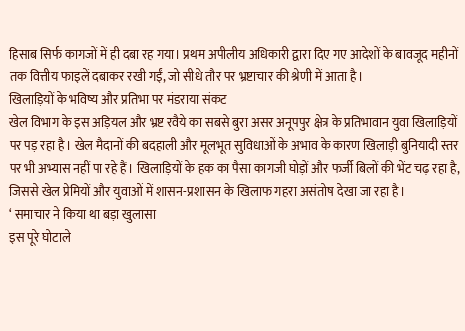हिसाब सिर्फ कागजों में ही दबा रह गया। प्रथम अपीलीय अधिकारी द्वारा दिए गए आदेशों के बावजूद महीनों तक वित्तीय फाइलें दबाकर रखी गईं, जो सीधे तौर पर भ्रष्टाचार की श्रेणी में आता है।
खिलाड़ियों के भविष्य और प्रतिभा पर मंडराया संकट
खेल विभाग के इस अड़ियल और भ्रष्ट रवैये का सबसे बुरा असर अनूपपुर क्षेत्र के प्रतिभावान युवा खिलाड़ियों पर पड़ रहा है। खेल मैदानों की बदहाली और मूलभूत सुविधाओं के अभाव के कारण खिलाड़ी बुनियादी स्तर पर भी अभ्यास नहीं पा रहे हैं। खिलाड़ियों के हक का पैसा कागजी घोड़ों और फर्जी बिलों की भेंट चढ़ रहा है, जिससे खेल प्रेमियों और युवाओं में शासन-प्रशासन के खिलाफ गहरा असंतोष देखा जा रहा है।
‘ समाचार ने किया था बड़ा खुलासा
इस पूरे घोटाले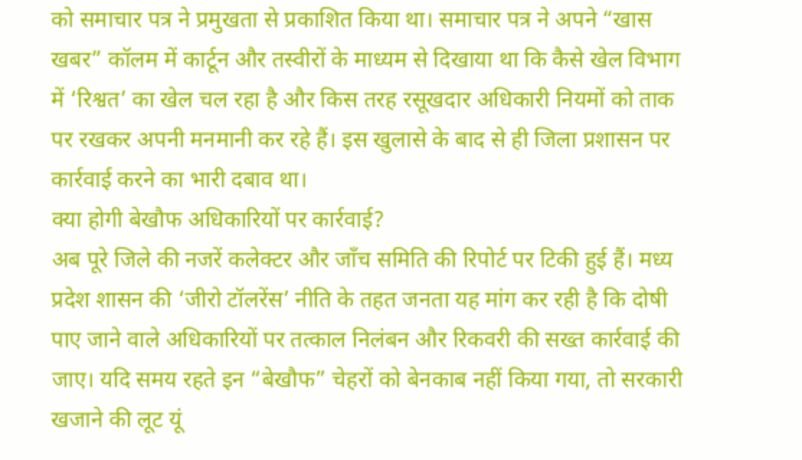को समाचार पत्र ने प्रमुखता से प्रकाशित किया था। समाचार पत्र ने अपने “खास खबर” कॉलम में कार्टून और तस्वीरों के माध्यम से दिखाया था कि कैसे खेल विभाग में ‘रिश्वत’ का खेल चल रहा है और किस तरह रसूखदार अधिकारी नियमों को ताक पर रखकर अपनी मनमानी कर रहे हैं। इस खुलासे के बाद से ही जिला प्रशासन पर कार्रवाई करने का भारी दबाव था।
क्या होगी बेखौफ अधिकारियों पर कार्रवाई?
अब पूरे जिले की नजरें कलेक्टर और जाँच समिति की रिपोर्ट पर टिकी हुई हैं। मध्य प्रदेश शासन की ‘जीरो टॉलरेंस’ नीति के तहत जनता यह मांग कर रही है कि दोषी पाए जाने वाले अधिकारियों पर तत्काल निलंबन और रिकवरी की सख्त कार्रवाई की जाए। यदि समय रहते इन “बेखौफ” चेहरों को बेनकाब नहीं किया गया, तो सरकारी खजाने की लूट यूं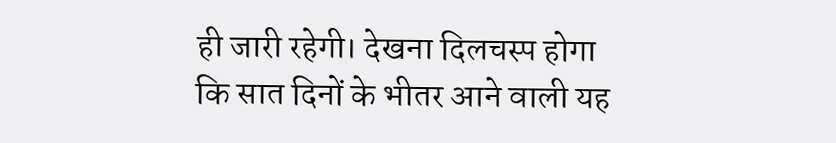ही जारी रहेगी। देखना दिलचस्प होगा कि सात दिनों के भीतर आने वाली यह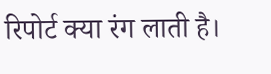रिपोर्ट क्या रंग लाती है।